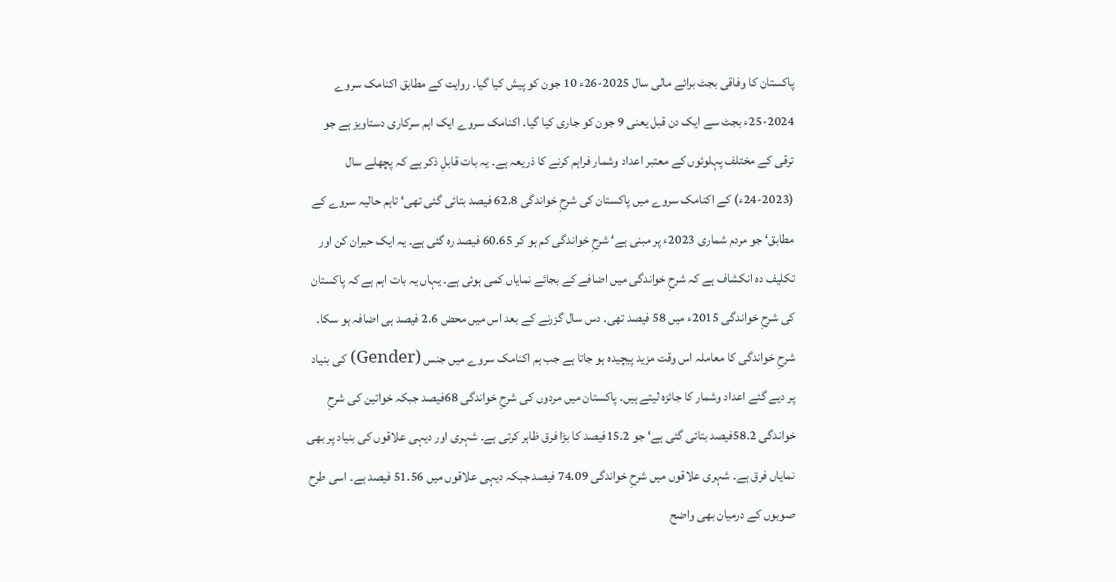پاکستان کا وفاقی بجٹ برائے مالی سال 2025-26ء 10 جون کو پیش کیا گیا۔ روایت کے مطابق اکنامک سروے 2024-25ء بجٹ سے ایک دن قبل یعنی 9 جون کو جاری کیا گیا۔ اکنامک سروے ایک اہم سرکاری دستاویز ہے جو ترقی کے مختلف پہلوئوں کے معتبر اعداد وشمار فراہم کرنے کا ذریعہ ہے۔ یہ بات قابلِ ذکر ہے کہ پچھلے سال (2023-24ء) کے اکنامک سروے میں پاکستان کی شرحِ خواندگی 62.8 فیصد بتائی گئی تھی‘ تاہم حالیہ سروے کے مطابق‘ جو مردم شماری 2023ء پر مبنی ہے‘ شرحِ خواندگی کم ہو کر 60.65 فیصد رہ گئی ہے۔ یہ ایک حیران کن اور تکلیف دہ انکشاف ہے کہ شرحِ خواندگی میں اضافے کے بجائے نمایاں کمی ہوئی ہے۔ یہاں یہ بات اہم ہے کہ پاکستان کی شرحِ خواندگی 2015ء میں 58 فیصد تھی۔ دس سال گزرنے کے بعد اس میں محض 2.6 فیصد ہی اضافہ ہو سکا۔ شرحِ خواندگی کا معاملہ اس وقت مزید پیچیدہ ہو جاتا ہے جب ہم اکنامک سروے میں جنس (Gender) کی بنیاد پر دیے گئے اعداد وشمار کا جائزہ لیتے ہیں۔ پاکستان میں مردوں کی شرحِ خواندگی 68فیصد جبکہ خواتین کی شرحِ خواندگی 58.2فیصد بتائی گئی ہے‘ جو 15.2فیصد کا بڑا فرق ظاہر کرتی ہے۔ شہری اور دیہی علاقوں کی بنیاد پر بھی نمایاں فرق ہے۔ شہری علاقوں میں شرحِ خواندگی 74.09 فیصد جبکہ دیہی علاقوں میں 51.56 فیصد ہے۔ اسی طرح صوبوں کے درمیان بھی واضح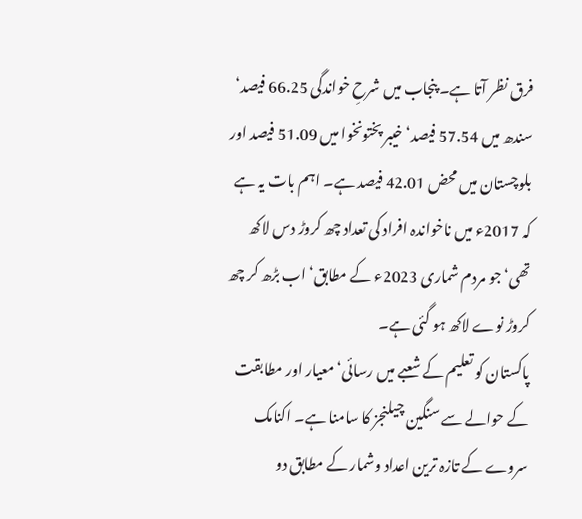فرق نظر آتا ہے۔ پنجاب میں شرحِ خواندگی 66.25 فیصد‘ سندھ میں 57.54 فیصد‘ خیبر پختونخوا میں 51.09 فیصد اور بلوچستان میں محض 42.01 فیصد ہے۔ اہم بات یہ ہے کہ 2017ء میں ناخواندہ افراد کی تعداد چھ کروڑ دس لاکھ تھی‘ جو مردم شماری 2023ء کے مطابق‘ اب بڑھ کر چھ کروڑ نوے لاکھ ہو گئی ہے۔
پاکستان کو تعلیم کے شعبے میں رسائی‘ معیار اور مطابقت کے حوالے سے سنگین چیلنجز کا سامنا ہے۔ اکنامک سروے کے تازہ ترین اعداد وشمار کے مطابق دو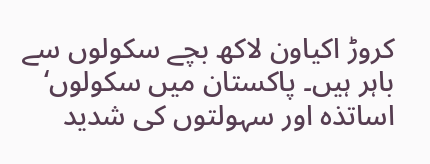کروڑ اکیاون لاکھ بچے سکولوں سے باہر ہیں۔ پاکستان میں سکولوں‘ اساتذہ اور سہولتوں کی شدید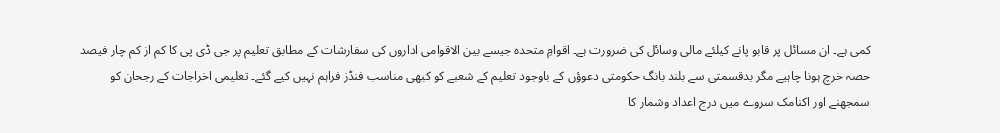کمی ہے۔ ان مسائل پر قابو پانے کیلئے مالی وسائل کی ضرورت ہے۔ اقوامِ متحدہ جیسے بین الاقوامی اداروں کی سفارشات کے مطابق تعلیم پر جی ڈی پی کا کم از کم چار فیصد حصہ خرچ ہونا چاہیے مگر بدقسمتی سے بلند بانگ حکومتی دعوؤں کے باوجود تعلیم کے شعبے کو کبھی مناسب فنڈز فراہم نہیں کیے گئے۔ تعلیمی اخراجات کے رجحان کو سمجھنے اور اکنامک سروے میں درج اعداد وشمار کا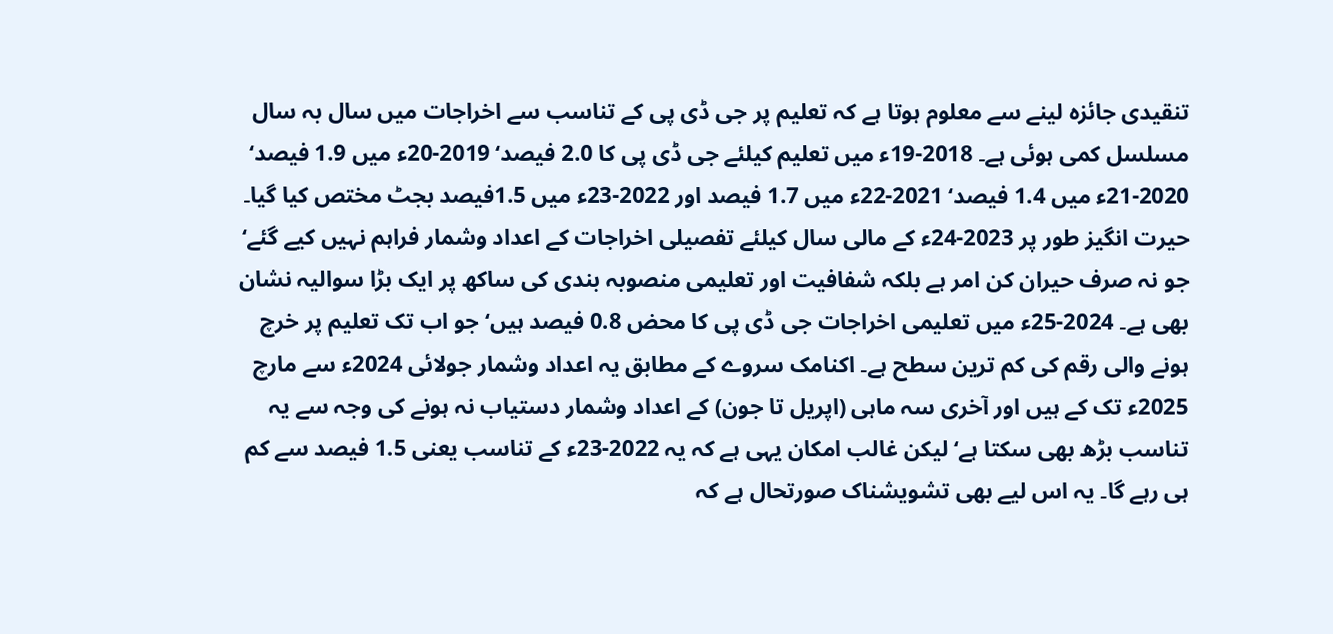تنقیدی جائزہ لینے سے معلوم ہوتا ہے کہ تعلیم پر جی ڈی پی کے تناسب سے اخراجات میں سال بہ سال مسلسل کمی ہوئی ہے۔ 2018-19ء میں تعلیم کیلئے جی ڈی پی کا 2.0 فیصد‘ 2019-20ء میں 1.9 فیصد‘ 2020-21ء میں 1.4 فیصد‘ 2021-22ء میں 1.7 فیصد اور 2022-23ء میں 1.5فیصد بجٹ مختص کیا گیا۔ حیرت انگیز طور پر 2023-24ء کے مالی سال کیلئے تفصیلی اخراجات کے اعداد وشمار فراہم نہیں کیے گئے‘ جو نہ صرف حیران کن امر ہے بلکہ شفافیت اور تعلیمی منصوبہ بندی کی ساکھ پر ایک بڑا سوالیہ نشان بھی ہے۔ 2024-25ء میں تعلیمی اخراجات جی ڈی پی کا محض 0.8 فیصد ہیں‘ جو اب تک تعلیم پر خرچ ہونے والی رقم کی کم ترین سطح ہے۔ اکنامک سروے کے مطابق یہ اعداد وشمار جولائی 2024ء سے مارچ 2025ء تک کے ہیں اور آخری سہ ماہی (اپریل تا جون) کے اعداد وشمار دستیاب نہ ہونے کی وجہ سے یہ تناسب بڑھ بھی سکتا ہے‘ لیکن غالب امکان یہی ہے کہ یہ 2022-23ء کے تناسب یعنی 1.5 فیصد سے کم ہی رہے گا۔ یہ اس لیے بھی تشویشناک صورتحال ہے کہ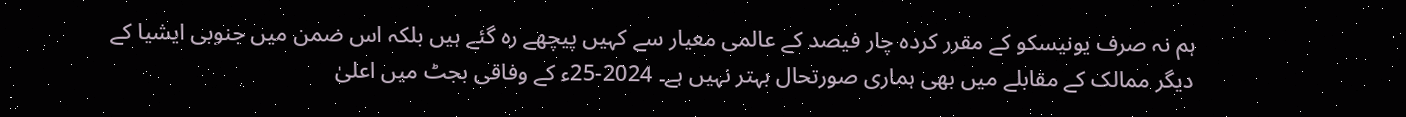ہم نہ صرف یونیسکو کے مقرر کردہ چار فیصد کے عالمی معیار سے کہیں پیچھے رہ گئے ہیں بلکہ اس ضمن میں جنوبی ایشیا کے دیگر ممالک کے مقابلے میں بھی ہماری صورتحال بہتر نہیں ہے۔ 2024-25ء کے وفاقی بجٹ میں اعلیٰ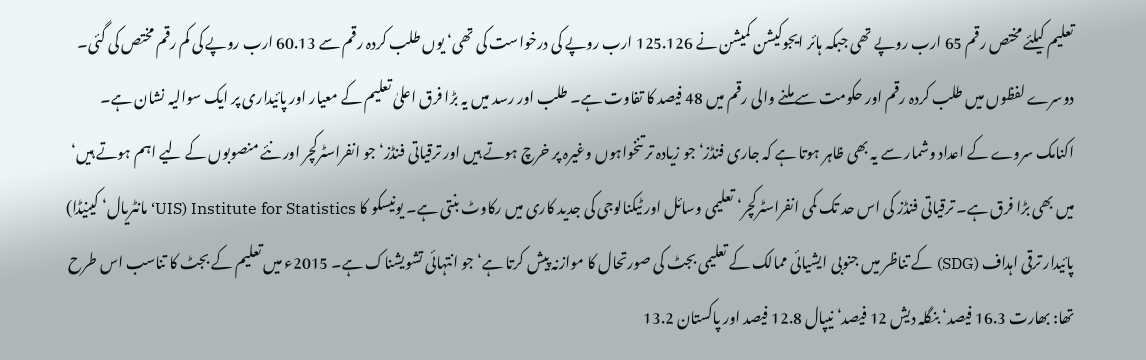تعلیم کیلئے مختص رقم 65 ارب روپے تھی جبکہ ہائر ایجوکیشن کمیشن نے 125.126 ارب روپے کی درخواست کی تھی‘ یوں طلب کردہ رقم سے 60.13 ارب روپے کی کم رقم مختص کی گئی۔ دوسرے لفظوں میں طلب کردہ رقم اور حکومت سے ملنے والی رقم میں 48 فیصد کا تفاوت ہے۔ طلب اور رسد میں یہ بڑا فرق اعلیٰ تعلیم کے معیار اور پائیداری پر ایک سوالیہ نشان ہے۔
اکنامک سروے کے اعداد وشمار سے یہ بھی ظاہر ہوتا ہے کہ جاری فنڈز‘ جو زیادہ تر تنخواہوں وغیرہ پر خرچ ہوتے ہیں اور ترقیاتی فنڈز‘ جو انفراسٹرکچر اور نئے منصوبوں کے لیے اہم ہوتے ہیں‘ میں بھی بڑا فرق ہے۔ ترقیاتی فنڈز کی اس حد تک کمی انفراسٹرکچر‘ تعلیمی وسائل اور ٹیکنالوجی کی جدید کاری میں رکاوٹ بنتی ہے۔ یونیسکو کا Institute for Statistics (UIS‘ مانٹریال‘ کینیڈا) پائیدار ترقی اہداف (SDG) کے تناظر میں جنوبی ایشیائی ممالک کے تعلیمی بجٹ کی صورتحال کا موازنہ پیش کرتا ہے‘ جو انتہائی تشویشناک ہے۔ 2015ء میں تعلیم کے بجٹ کا تناسب اس طرح تھا: بھارت 16.3 فیصد‘ بنگلہ دیش 12 فیصد‘ نیپال 12.8 فیصد اور پاکستان 13.2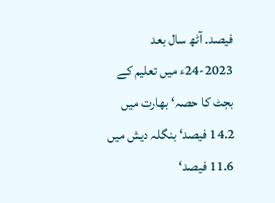فیصد۔ آٹھ سال بعد 2023-24ء میں تعلیم کے بجٹ کا حصہ‘ بھارت میں 14.2 فیصد‘ بنگلہ دیش میں 11.6 فیصد‘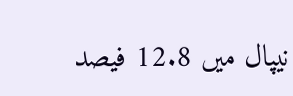نیپال میں 12.8 فیصد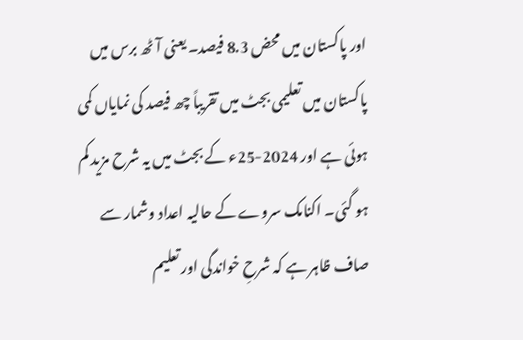اور پاکستان میں محض 8.3 فیصد۔ یعنی آٹھ برس میں پاکستان میں تعلیمی بجٹ میں تقریباً چھ فیصد کی نمایاں کمی ہوئی ہے اور 2024-25ء کے بجٹ میں یہ شرح مزید کم ہو گئی۔ اکنامک سروے کے حالیہ اعداد وشمار سے صاف ظاہر ہے کہ شرحِ خواندگی اور تعلیم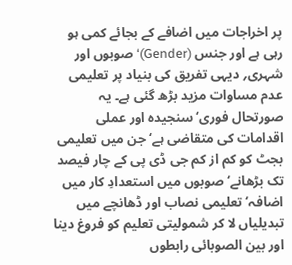پر اخراجات میں اضافے کے بجائے کمی ہو رہی ہے اور جنس (Gender)‘ صوبوں اور شہری؍ دیہی تفریق کی بنیاد پر تعلیمی عدم مساوات مزید بڑھ گئی ہے۔ یہ صورتحال فوری‘ سنجیدہ اور عملی اقدامات کی متقاضی ہے‘ جن میں تعلیمی بجٹ کو کم از کم جی ڈی پی کے چار فیصد تک بڑھانے‘ صوبوں میں استعدادِ کار میں اضافہ‘ تعلیمی نصاب اور ڈھانچے میں تبدیلیاں لا کر شمولیتی تعلیم کو فروغ دینا اور بین الصوبائی رابطوں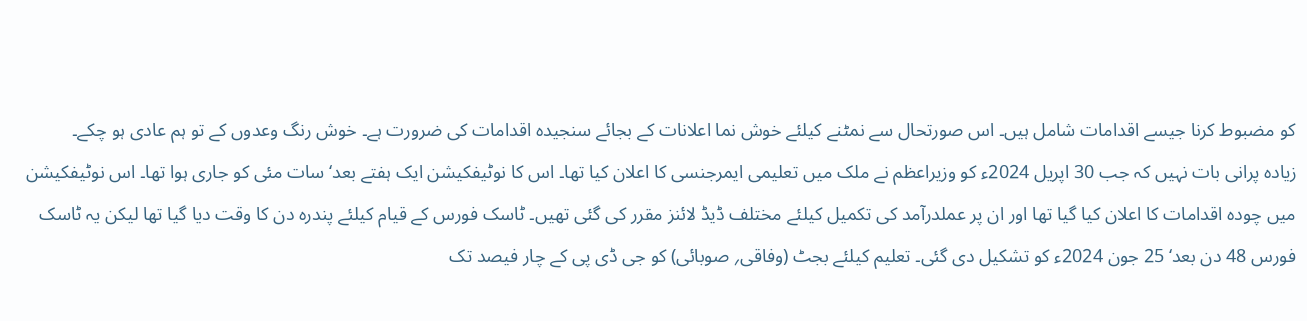کو مضبوط کرنا جیسے اقدامات شامل ہیں۔ اس صورتحال سے نمٹنے کیلئے خوش نما اعلانات کے بجائے سنجیدہ اقدامات کی ضرورت ہے۔ خوش رنگ وعدوں کے تو ہم عادی ہو چکے۔
زیادہ پرانی بات نہیں کہ جب 30 اپریل 2024ء کو وزیراعظم نے ملک میں تعلیمی ایمرجنسی کا اعلان کیا تھا۔ اس کا نوٹیفکیشن ایک ہفتے بعد‘ سات مئی کو جاری ہوا تھا۔ اس نوٹیفکیشن میں چودہ اقدامات کا اعلان کیا گیا تھا اور ان پر عملدرآمد کی تکمیل کیلئے مختلف ڈیڈ لائنز مقرر کی گئی تھیں۔ ٹاسک فورس کے قیام کیلئے پندرہ دن کا وقت دیا گیا تھا لیکن یہ ٹاسک فورس 48 دن بعد‘ 25 جون 2024ء کو تشکیل دی گئی۔ تعلیم کیلئے بجٹ (وفاقی؍ صوبائی) کو جی ڈی پی کے چار فیصد تک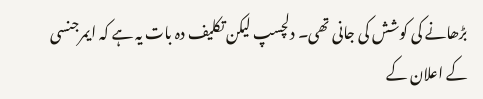بڑھانے کی کوشش کی جانی تھی۔ دلچسپ لیکن تکلیف دہ بات یہ ہے کہ ایمرجنسی کے اعلان کے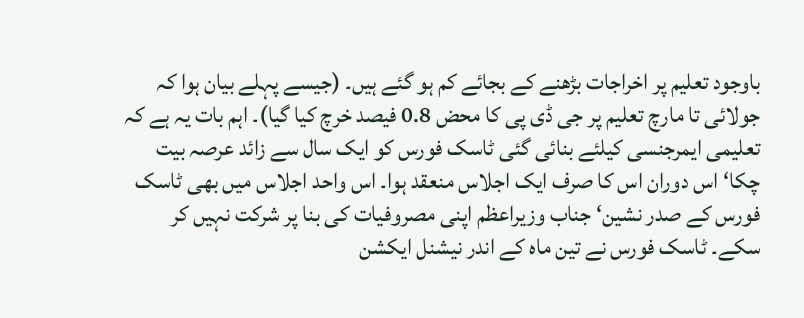باوجود تعلیم پر اخراجات بڑھنے کے بجائے کم ہو گئے ہیں۔ (جیسے پہلے بیان ہوا کہ جولائی تا مارچ تعلیم پر جی ڈی پی کا محض 0.8 فیصد خرچ کیا گیا)۔ اہم بات یہ ہے کہ تعلیمی ایمرجنسی کیلئے بنائی گئی ٹاسک فورس کو ایک سال سے زائد عرصہ بیت چکا‘ اس دوران اس کا صرف ایک اجلاس منعقد ہوا۔ اس واحد اجلاس میں بھی ٹاسک فورس کے صدر نشین‘ جناب وزیراعظم اپنی مصروفیات کی بنا پر شرکت نہیں کر سکے۔ ٹاسک فورس نے تین ماہ کے اندر نیشنل ایکشن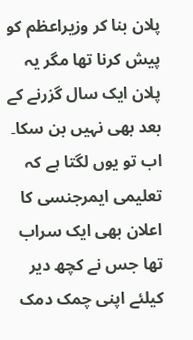پلان بنا کر وزیراعظم کو پیش کرنا تھا مگر یہ پلان ایک سال گزرنے کے بعد بھی نہیں بن سکا۔ اب تو یوں لگتا ہے کہ تعلیمی ایمرجنسی کا اعلان بھی ایک سراب تھا جس نے کچھ دیر کیلئے اپنی چمک دمک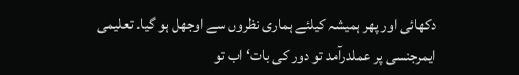دکھائی اور پھر ہمیشہ کیلئے ہماری نظروں سے اوجھل ہو گیا۔ تعلیمی ایمرجنسی پر عملدرآمد تو دور کی بات‘ اب تو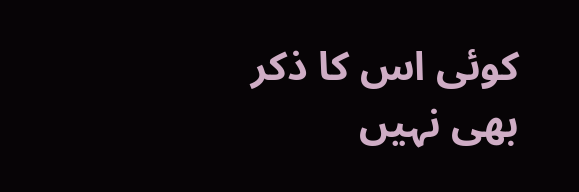کوئی اس کا ذکر بھی نہیں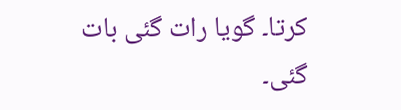کرتا۔ گویا رات گئی بات گئی۔